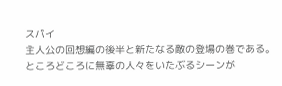スパイ
主人公の回想編の後半と新たなる敵の登場の巻である。ところどころに無辜の人々をいたぶるシーンが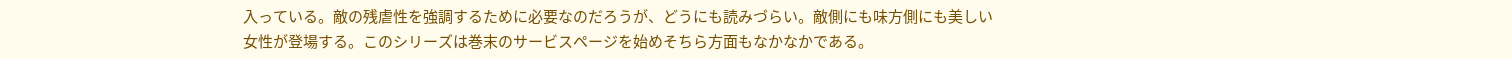入っている。敵の残虐性を強調するために必要なのだろうが、どうにも読みづらい。敵側にも味方側にも美しい女性が登場する。このシリーズは巻末のサービスページを始めそちら方面もなかなかである。